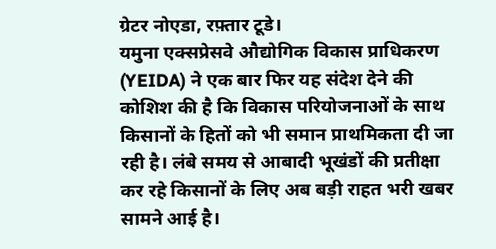ग्रेटर नोएडा, रफ़्तार टूडे।
यमुना एक्सप्रेसवे औद्योगिक विकास प्राधिकरण (YEIDA) ने एक बार फिर यह संदेश देने की कोशिश की है कि विकास परियोजनाओं के साथ किसानों के हितों को भी समान प्राथमिकता दी जा रही है। लंबे समय से आबादी भूखंडों की प्रतीक्षा कर रहे किसानों के लिए अब बड़ी राहत भरी खबर सामने आई है।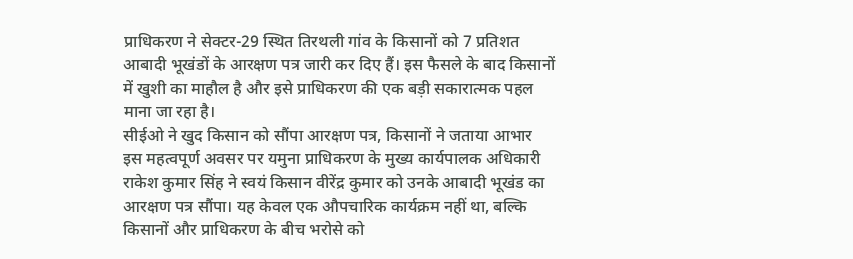प्राधिकरण ने सेक्टर-29 स्थित तिरथली गांव के किसानों को 7 प्रतिशत आबादी भूखंडों के आरक्षण पत्र जारी कर दिए हैं। इस फैसले के बाद किसानों में खुशी का माहौल है और इसे प्राधिकरण की एक बड़ी सकारात्मक पहल माना जा रहा है।
सीईओ ने खुद किसान को सौंपा आरक्षण पत्र, किसानों ने जताया आभार
इस महत्वपूर्ण अवसर पर यमुना प्राधिकरण के मुख्य कार्यपालक अधिकारी राकेश कुमार सिंह ने स्वयं किसान वीरेंद्र कुमार को उनके आबादी भूखंड का आरक्षण पत्र सौंपा। यह केवल एक औपचारिक कार्यक्रम नहीं था, बल्कि किसानों और प्राधिकरण के बीच भरोसे को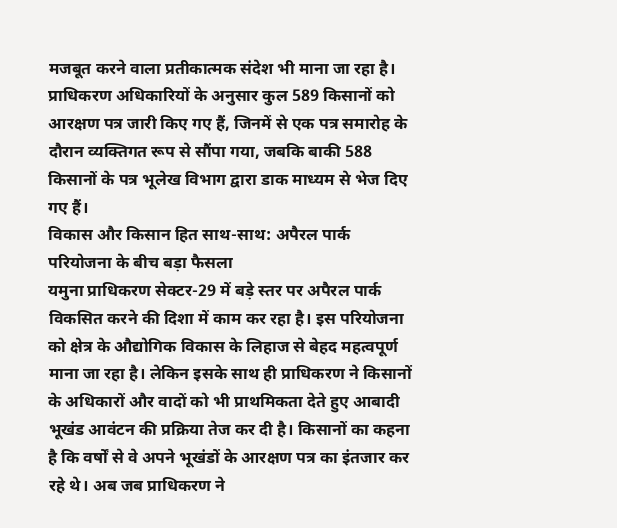मजबूत करने वाला प्रतीकात्मक संदेश भी माना जा रहा है।
प्राधिकरण अधिकारियों के अनुसार कुल 589 किसानों को आरक्षण पत्र जारी किए गए हैं, जिनमें से एक पत्र समारोह के दौरान व्यक्तिगत रूप से सौंपा गया, जबकि बाकी 588 किसानों के पत्र भूलेख विभाग द्वारा डाक माध्यम से भेज दिए गए हैं।
विकास और किसान हित साथ-साथ: अपैरल पार्क
परियोजना के बीच बड़ा फैसला
यमुना प्राधिकरण सेक्टर-29 में बड़े स्तर पर अपैरल पार्क विकसित करने की दिशा में काम कर रहा है। इस परियोजना को क्षेत्र के औद्योगिक विकास के लिहाज से बेहद महत्वपूर्ण माना जा रहा है। लेकिन इसके साथ ही प्राधिकरण ने किसानों के अधिकारों और वादों को भी प्राथमिकता देते हुए आबादी भूखंड आवंटन की प्रक्रिया तेज कर दी है। किसानों का कहना है कि वर्षों से वे अपने भूखंडों के आरक्षण पत्र का इंतजार कर रहे थे। अब जब प्राधिकरण ने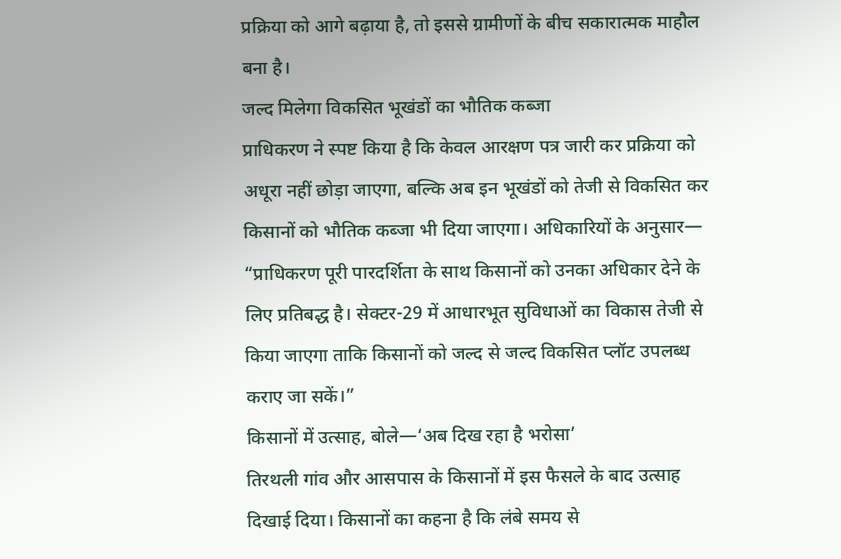प्रक्रिया को आगे बढ़ाया है, तो इससे ग्रामीणों के बीच सकारात्मक माहौल बना है।
जल्द मिलेगा विकसित भूखंडों का भौतिक कब्जा
प्राधिकरण ने स्पष्ट किया है कि केवल आरक्षण पत्र जारी कर प्रक्रिया को अधूरा नहीं छोड़ा जाएगा, बल्कि अब इन भूखंडों को तेजी से विकसित कर किसानों को भौतिक कब्जा भी दिया जाएगा। अधिकारियों के अनुसार—
“प्राधिकरण पूरी पारदर्शिता के साथ किसानों को उनका अधिकार देने के लिए प्रतिबद्ध है। सेक्टर-29 में आधारभूत सुविधाओं का विकास तेजी से किया जाएगा ताकि किसानों को जल्द से जल्द विकसित प्लॉट उपलब्ध कराए जा सकें।”
किसानों में उत्साह, बोले—‘अब दिख रहा है भरोसा’
तिरथली गांव और आसपास के किसानों में इस फैसले के बाद उत्साह दिखाई दिया। किसानों का कहना है कि लंबे समय से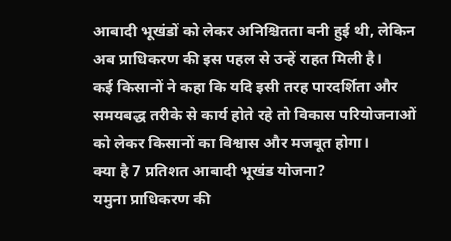आबादी भूखंडों को लेकर अनिश्चितता बनी हुई थी, लेकिन अब प्राधिकरण की इस पहल से उन्हें राहत मिली है।
कई किसानों ने कहा कि यदि इसी तरह पारदर्शिता और समयबद्ध तरीके से कार्य होते रहे तो विकास परियोजनाओं को लेकर किसानों का विश्वास और मजबूत होगा।
क्या है 7 प्रतिशत आबादी भूखंड योजना?
यमुना प्राधिकरण की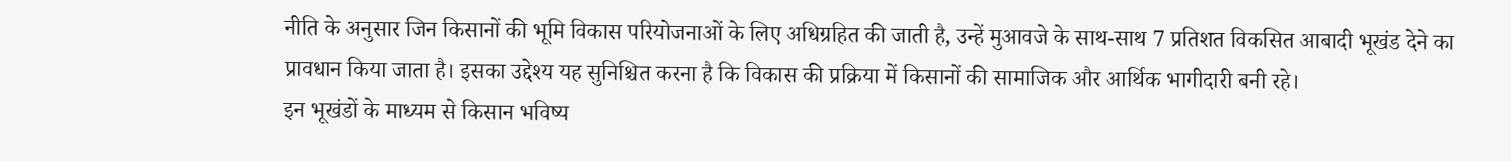नीति के अनुसार जिन किसानों की भूमि विकास परियोजनाओं के लिए अधिग्रहित की जाती है, उन्हें मुआवजे के साथ-साथ 7 प्रतिशत विकसित आबादी भूखंड देने का प्रावधान किया जाता है। इसका उद्देश्य यह सुनिश्चित करना है कि विकास की प्रक्रिया में किसानों की सामाजिक और आर्थिक भागीदारी बनी रहे।
इन भूखंडों के माध्यम से किसान भविष्य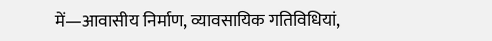में—आवासीय निर्माण, व्यावसायिक गतिविधियां,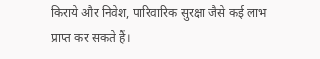किराये और निवेश, पारिवारिक सुरक्षा जैसे कई लाभ प्राप्त कर सकते हैं।